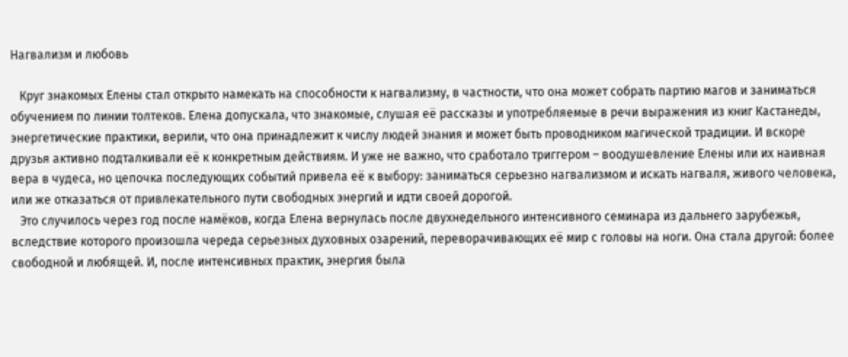Нагвализм и любовь

   Круг знакомых Елены стал открыто намекать на способности к нагвализму, в частности, что она может собрать партию магов и заниматься обучением по линии толтеков. Елена допускала, что знакомые, слушая её рассказы и употребляемые в речи выражения из книг Кастанеды, энергетические практики, верили, что она принадлежит к числу людей знания и может быть проводником магической традиции. И вскоре друзья активно подталкивали её к конкретным действиям. И уже не важно, что сработало триггером – воодушевление Елены или их наивная вера в чудеса, но цепочка последующих событий привела её к выбору: заниматься серьезно нагвализмом и искать нагваля, живого человека, или же отказаться от привлекательного пути свободных энергий и идти своей дорогой.
   Это случилось через год после намёков, когда Елена вернулась после двухнедельного интенсивного семинара из дальнего зарубежья, вследствие которого произошла череда серьезных духовных озарений, переворачивающих её мир с головы на ноги. Она стала другой: более свободной и любящей. И, после интенсивных практик, энергия была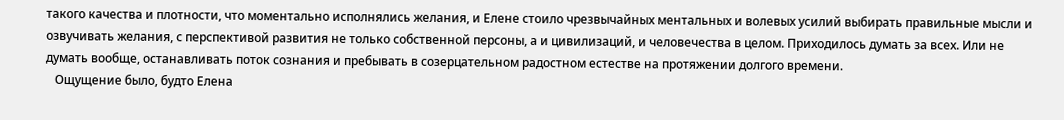такого качества и плотности, что моментально исполнялись желания, и Елене стоило чрезвычайных ментальных и волевых усилий выбирать правильные мысли и озвучивать желания, с перспективой развития не только собственной персоны, а и цивилизаций, и человечества в целом. Приходилось думать за всех. Или не думать вообще, останавливать поток сознания и пребывать в созерцательном радостном естестве на протяжении долгого времени.
   Ощущение было, будто Елена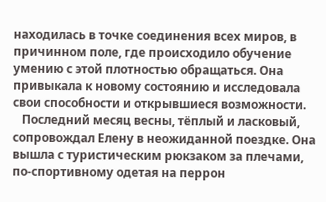находилась в точке соединения всех миров, в причинном поле, где происходило обучение умению с этой плотностью обращаться. Она привыкала к новому состоянию и исследовала свои способности и открывшиеся возможности.
   Последний месяц весны, тёплый и ласковый, сопровождал Елену в неожиданной поездке. Она вышла с туристическим рюкзаком за плечами, по-спортивному одетая на перрон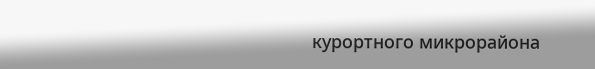курортного микрорайона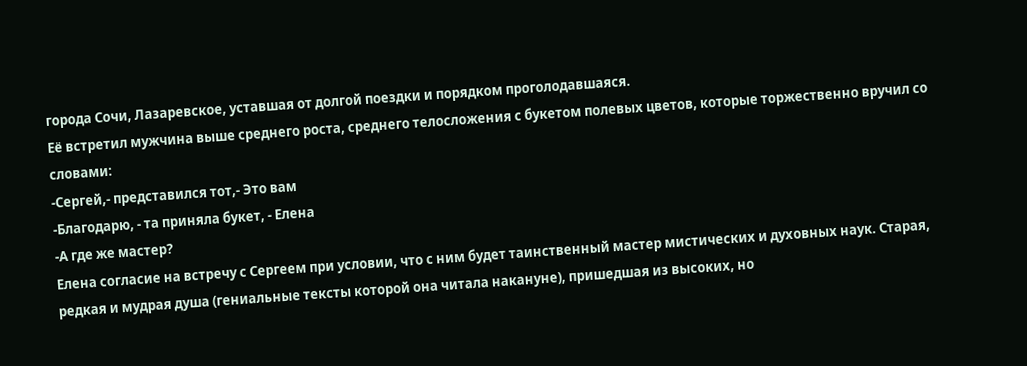города Сочи, Лазаревское, уставшая от долгой поездки и порядком проголодавшаяся.
Её встретил мужчина выше среднего роста, среднего телосложения с букетом полевых цветов, которые торжественно вручил со словами:
-Сергей,- представился тот,- Это вам
-Благодарю, - та приняла букет, - Елена
-А где же мастер?
Елена согласие на встречу с Сергеем при условии, что с ним будет таинственный мастер мистических и духовных наук. Старая, редкая и мудрая душа (гениальные тексты которой она читала накануне), пришедшая из высоких, но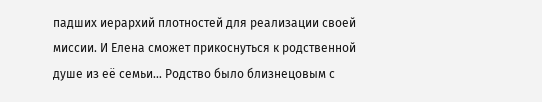падших иерархий плотностей для реализации своей миссии. И Елена сможет прикоснуться к родственной душе из её семьи… Родство было близнецовым с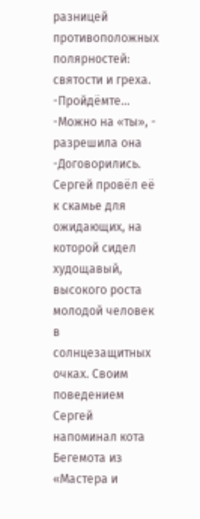разницей противоположных полярностей: святости и греха.
-Пройдёмте…
-Можно на «ты», - разрешила она
-Договорились.
Сергей провёл её к скамье для ожидающих, на которой сидел худощавый, высокого роста молодой человек в солнцезащитных очках. Своим поведением Сергей напоминал кота Бегемота из «Мастера и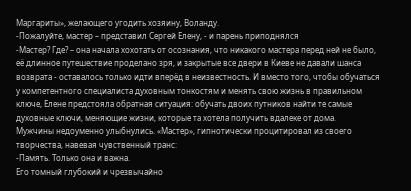Маргариты», желающего угодить хозяину, Воланду.
-Пожалуйте, мастер – представил Сергей Елену, - и парень приподнялся
-Мастер? Где? – она начала хохотать от осознания, что никакого мастера перед ней не было, её длинное путешествие проделано зря, и закрытые все двери в Киеве не давали шанса возврата - оставалось только идти вперёд в неизвестность. И вместо того, чтобы обучаться у компетентного специалиста духовным тонкостям и менять свою жизнь в правильном ключе, Елене предстояла обратная ситуация: обучать двоих путников найти те самые духовные ключи, меняющие жизни, которые та хотела получить вдалеке от дома.
Мужчины недоуменно улыбнулись. «Мастер», гипнотически процитировал из своего творчества, навевая чувственный транс:
-Память. Только она и важна.
Его томный глубокий и чрезвычайно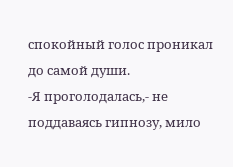спокойный голос проникал до самой души.
-Я проголодалась,- не поддаваясь гипнозу, мило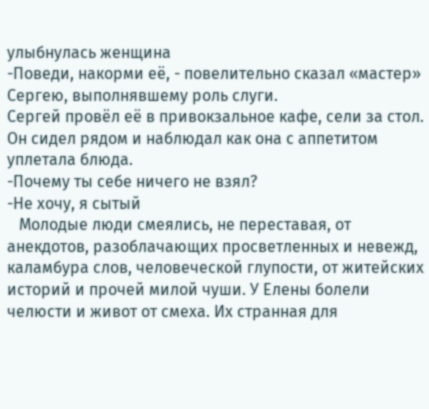улыбнулась женщина
-Поведи, накорми её, - повелительно сказал «мастер» Сергею, выполнявшему роль слуги.
Сергей провёл её в привокзальное кафе, сели за стол. Он сидел рядом и наблюдал как она с аппетитом уплетала блюда.
-Почему ты себе ничего не взял?
-Не хочу, я сытый
   Молодые люди смеялись, не переставая, от анекдотов, разоблачающих просветленных и невежд, каламбура слов, человеческой глупости, от житейских историй и прочей милой чуши. У Елены болели челюсти и живот от смеха. Их странная для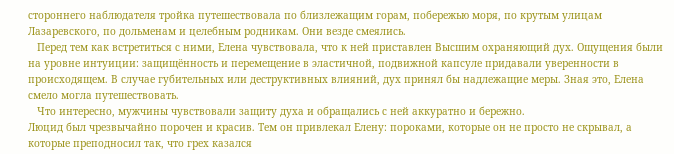стороннего наблюдателя тройка путешествовала по близлежащим горам, побережью моря, по крутым улицам Лазаревского, по дольменам и целебным родникам. Они везде смеялись.
   Перед тем как встретиться с ними, Елена чувствовала, что к ней приставлен Высшим охраняющий дух. Ощущения были на уровне интуиции: защищённость и перемещение в эластичной, подвижной капсуле придавали уверенности в происходящем. В случае губительных или деструктивных влияний, дух принял бы надлежащие меры. Зная это, Елена смело могла путешествовать.
   Что интересно, мужчины чувствовали защиту духа и обращались с ней аккуратно и бережно.
Люцид был чрезвычайно порочен и красив. Тем он привлекал Елену: пороками, которые он не просто не скрывал, а которые преподносил так, что грех казался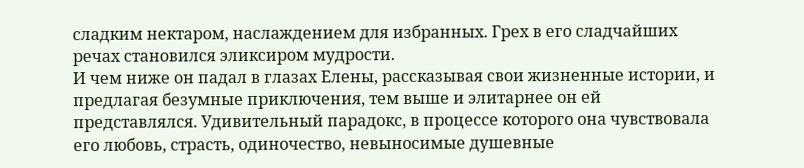сладким нектаром, наслаждением для избранных. Грех в его сладчайших речах становился эликсиром мудрости.
И чем ниже он падал в глазах Елены, рассказывая свои жизненные истории, и предлагая безумные приключения, тем выше и элитарнее он ей представлялся. Удивительный парадокс, в процессе которого она чувствовала его любовь, страсть, одиночество, невыносимые душевные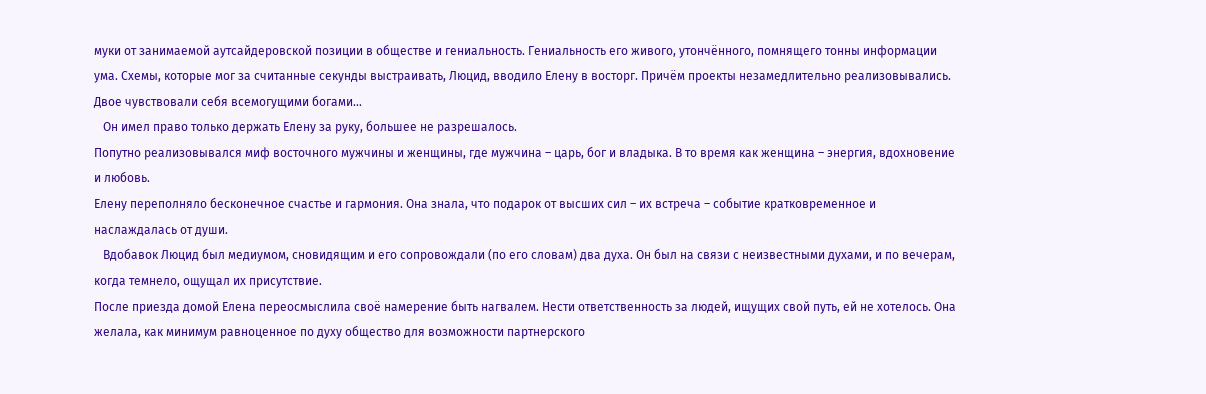муки от занимаемой аутсайдеровской позиции в обществе и гениальность. Гениальность его живого, утончённого, помнящего тонны информации ума. Схемы, которые мог за считанные секунды выстраивать, Люцид, вводило Елену в восторг. Причём проекты незамедлительно реализовывались. Двое чувствовали себя всемогущими богами…
   Он имел право только держать Елену за руку, большее не разрешалось.
Попутно реализовывался миф восточного мужчины и женщины, где мужчина – царь, бог и владыка. В то время как женщина – энергия, вдохновение и любовь.
Елену переполняло бесконечное счастье и гармония. Она знала, что подарок от высших сил – их встреча – событие кратковременное и наслаждалась от души.
   Вдобавок Люцид был медиумом, сновидящим и его сопровождали (по его словам) два духа. Он был на связи с неизвестными духами, и по вечерам, когда темнело, ощущал их присутствие.
После приезда домой Елена переосмыслила своё намерение быть нагвалем. Нести ответственность за людей, ищущих свой путь, ей не хотелось. Она желала, как минимум равноценное по духу общество для возможности партнерского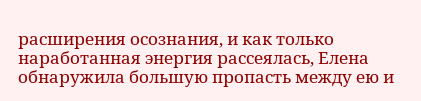расширения осознания, и как только наработанная энергия рассеялась, Елена обнаружила большую пропасть между ею и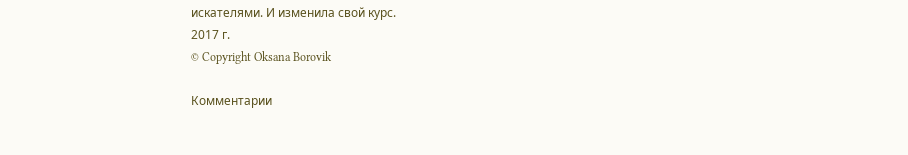искателями. И изменила свой курс.
2017 г.
© Copyright Oksana Borovik

Комментарии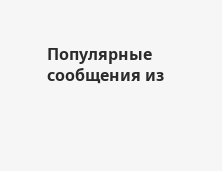Популярные сообщения из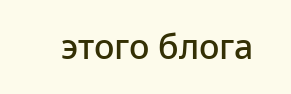этого блога